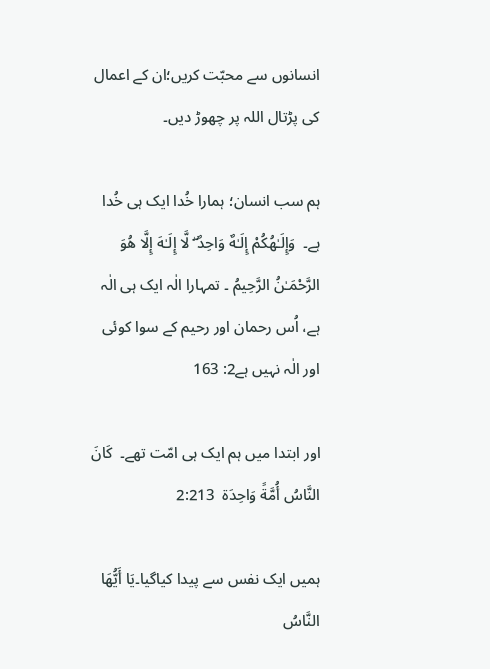انسانوں سے محبّت کریں؛ان کے اعمال کی پڑتال اللہ پر چھوڑ دیں۔

ہم سب انسان؛ ہمارا خُدا ایک ہی خُدا ہے۔  وَإِلَـٰهُكُمْ إِلَـٰهٌ وَاحِدٌ ۖ لَّا إِلَـٰهَ إِلَّا هُوَ الرَّحْمَـٰنُ الرَّحِيمُ ۔ تمہارا الٰہ ایک ہی الٰہ ہے، اُس رحمان اور رحیم کے سوا کوئی اور الٰہ نہیں ہے2: 163

اور ابتدا میں ہم ایک ہی امّت تھے۔  كَانَ النَّاسُ أُمَّةً وَاحِدَة  2:213

ہمیں ایک نفس سے پیدا کیاگیا۔يَا أَيُّهَا النَّاسُ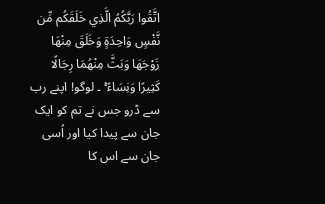اتَّقُوا رَبَّكُمُ الَّذِي خَلَقَكُم مِّن نَّفْسٍ وَاحِدَةٍ وَخَلَقَ مِنْهَا زَوْجَهَا وَبَثَّ مِنْهُمَا رِجَالًا كَثِيرًا وَنِسَاءً ۚ ۔ لوگو! اپنے رب سے ڈرو جس نے تم کو ایک جان سے پیدا کیا اور اُسی جان سے اس کا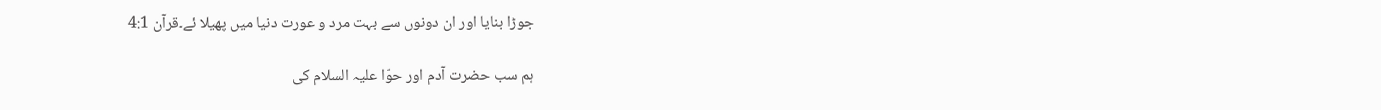جوڑا بنایا اور ان دونوں سے بہت مرد و عورت دنیا میں پھیلا ئے۔قرآن 4:1

ہم سب حضرت آدم اور حوّا علیہ السلام کی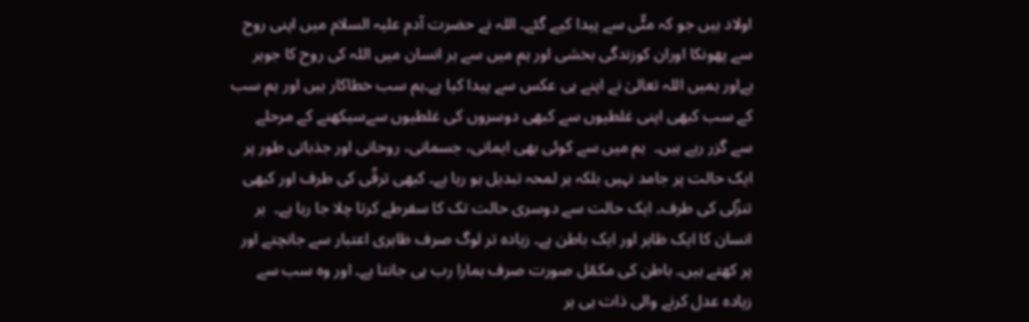اولاد ہیں جو کہ مٹّی سے پیدا کیے گئے۔ اللہ نے حضرت آدم علیہ السلام میں اپنی روح سے پھونکا اوران کوزندگی بخشی اور ہم میں سے ہر انسان میں اللہ کی روح کا جوہر  ہےاور ہمیں اللہ تعالیٰ نے اپنے ہی عکس سے پیدا کیا ہے۔ہم سب خطاکار ہیں اور ہم سب کے سب کبھی اپنی غلطیوں سے کبھی دوسروں کی غلطیوں سےسیکھنے کے مرحلے سے گزر رہے ہیں۔  ہم میں سے کوئی بھی ایمانی، جسمانی، روحانی اور جذباتی طور پر ایک حالت پر جامد نہیں بلکہ ہر لمحہ تبدیل ہو رہا ہے۔ کبھی ترقّی کی طرف اور کبھی تنزّلی کی طرف۔ ایک حالت سے دوسری حالت تک کا سفرطے کرتا چلا جا رہا ہے۔  ہر انسان کا ایک ظاہر اور ایک باطن ہے۔ زیادہ تر لوگ صرف ظاہری اعتبار سے جانچتے اور پر کھتے ہیں۔ باطن کی مکمّل صورت صرف ہمارا رب ہی جانتا ہے۔ اور وہ سب سے زیادہ عدل کرنے والی ذات ہی ہر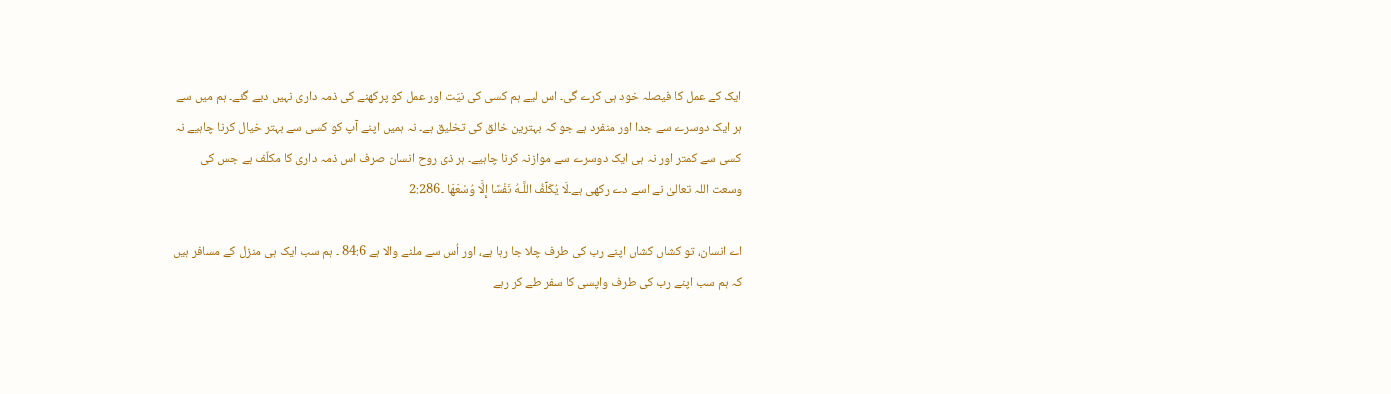ایک کے عمل کا فیصلہ خود ہی کرے گی۔ اس لیے ہم کسی کی نیّت اور عمل کو پرکھنے کی ذمہ داری نہیں دیے گئے۔ ہم میں سے ہر ایک دوسرے سے جدا اور منفرد ہے جو کہ بہترین خالق کی تخلیق ہے۔ نہ ہمیں اپنے آپ کو کسی سے بہتر خیال کرنا چاہیے نہ کسی سے کمتر اور نہ ہی ایک دوسرے سے موازنہ کرنا چاہیے۔ ہر ذی روح انسان صرف اس ذمہ داری کا مکلّف ہے جس کی وسعت اللہ تعالیٰ نے اسے دے رکھی ہے۔لَا يُكَلِّفُ اللَّـهُ نَفْسًا إِلَّا وُسْعَهَا ۔2:286

اے انسان، تو کشاں کشاں اپنے رب کی طرف چلا جا رہا ہے، اور اُس سے ملنے والا ہے 84:6 ۔ ہم سب ایک ہی منزل کے مسافر ہیں کہ ہم سب اپنے رب کی طرف واپسی کا سفر طے کر رہے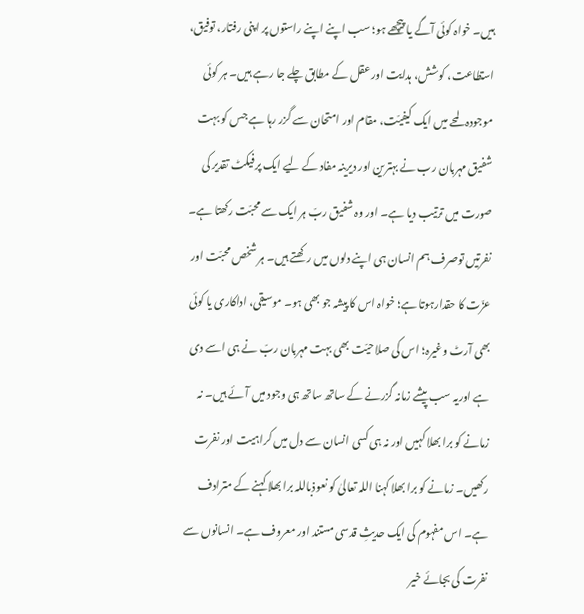ہیں۔ خواہ کوئی آگے یا پیچھے ہو؛ سب اپنے اپنے راستوں پر اپنی رفتار، توفیق، استطاعت، کوشش، ہدایت اور عقل کے مطابق چلے جا رہے ہیں۔ ہر کوئی موجودہ لمحے میں ایک کیفیّت، مقام اور امتحان سے گزر رہا ہے جس کو بہت شفیق مہربان رب نے بہترین اور دیرینہ مفاد کے لیے ایک پرفیکٹ تقدیر کی صورت میں ترتیب دیا ہے۔ اور وہ شفیق ربّ ہر ایک سے محبّت رکھتا ہے۔ نفرتیں توصرف ہم انسان ہی اپنے دلوں میں رکھتے ہیں۔ ہر شخص محبّت اور عزّت کا حقدارہوتا ہے؛ خواہ اس کا پیشہ جو بھی ہو۔ موسیقی، اداکاری یا کوئی بھی آرٹ وغیرہ؛ اس کی صلاحیّت بھی بہت مہربان ربّ نے ہی اسے دی ہے اوریہ سب پیشے زمانہ گزرنے کے ساتھ ساتھ ہی وجود میں آئے ہیں۔ نہ زمانے کو برا بھلا کہیں اور نہ ہی کسی انسان سے دل میں کراہیت اور نفرت رکھیں۔ زمانے کو برا بھلا کہنا اللہ تعالیٰ کو نعوذباللہ برا بھلا کہنے کے مترادف ہے۔ اس مفہوم کی ایک حدیثِ قدسی مستند اور معروف ہے۔ انسانوں سے نفرت کی بجائے خیر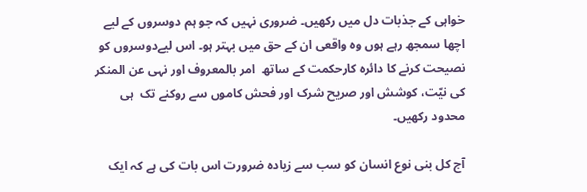خواہی کے جذبات دل میں رکھیں۔ ضروری نہیں کہ جو ہم دوسروں کے لیے اچھا سمجھ رہے ہوں وہ واقعی ان کے حق میں بہتر ہو۔ اس لیےدوسروں کو نصیحت کرنے کا دائرہ کارحکمت کے ساتھ  امر بالمعروف اور نہی عن المنکر کی نیّت، کوشش اور صریح شرک اور فحش کاموں سے روکنے تک  ہی محدود رکھیں۔

آج کل بنی نوع انسان کو سب سے زیادہ ضرورت اس بات کی ہے کہ ایک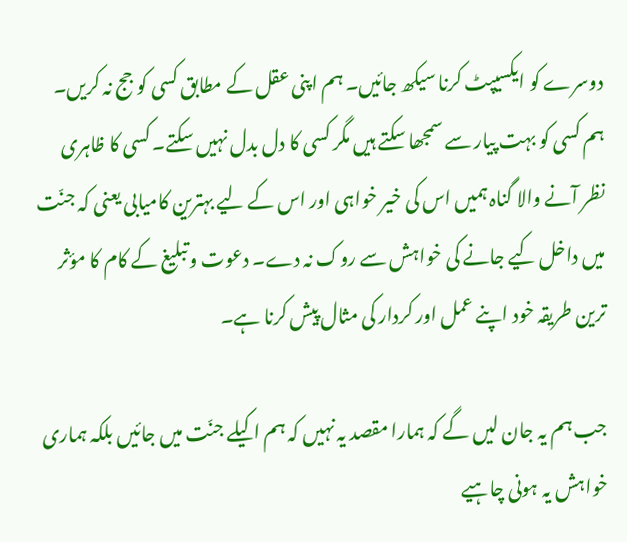دوسرے کو ایکسیپٹ کرنا سیکھ جائیں۔ ہم اپنی عقل کے مطابق کسی کو جج نہ کریں۔ ہم کسی کو بہت پیار سے سمجھا سکتے ہیں مگر کسی کا دل بدل نہیں سکتے۔ کسی کا ظاہری نظر آنے والا گناہ ہمیں اس کی خیر خواہی اور اس کے لیے بہترین کامیابی یعنی کہ جنّت میں داخل کیے جانے کی خواہش سے روک نہ دے۔ دعوت و تبلیغ کے کام کا مؤثر ترین طریقہ خود اپنے عمل اور کردار کی مثال پیش کرنا ہے۔

جب ہم یہ جان لیں گے کہ ہمارا مقصد یہ نہیں کہ ہم اکیلے جنّت میں جائیں بلکہ ہماری خواہش یہ ہونی چاہیے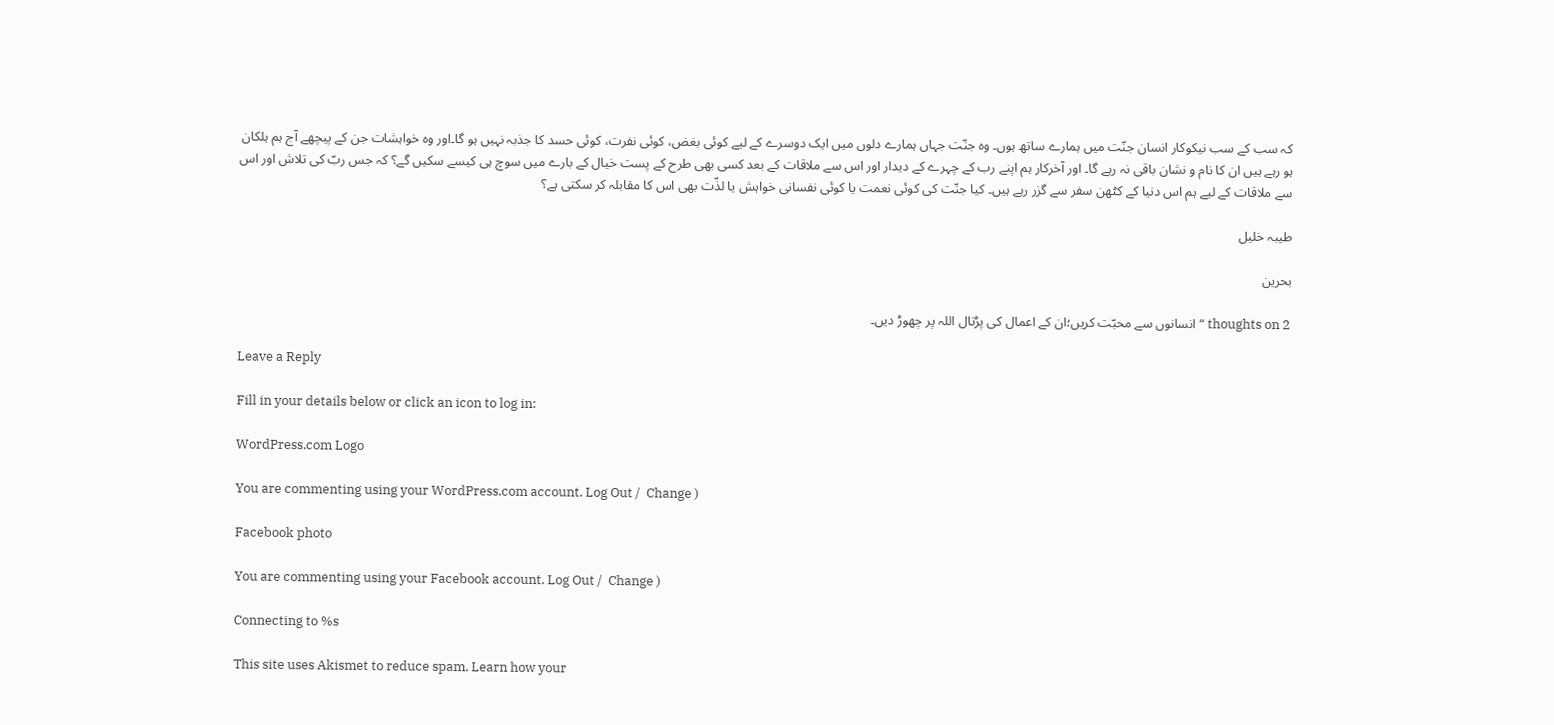کہ سب کے سب نیکوکار انسان جنّت میں ہمارے ساتھ ہوں۔ وہ جنّت جہاں ہمارے دلوں میں ایک دوسرے کے لیے کوئی بغض، کوئی نفرت، کوئی حسد کا جذبہ نہیں ہو گا۔اور وہ خواہشات جن کے پیچھے آج ہم ہلکان ہو رہے ہیں ان کا نام و نشان باقی نہ رہے گا۔ اور آخرکار ہم اپنے رب کے چہرے کے دیدار اور اس سے ملاقات کے بعد کسی بھی طرح کے پست خیال کے بارے میں سوچ ہی کیسے سکیں گے؟ کہ جس ربّ کی تلاش اور اس سے ملاقات کے لیے ہم اس دنیا کے کٹھن سفر سے گزر رہے ہیں۔ کیا جنّت کی کوئی نعمت یا کوئی نفسانی خواہش یا لذّت بھی اس کا مقابلہ کر سکتی ہے؟

طیبہ خلیل

بحرین

2 thoughts on “انسانوں سے محبّت کریں؛ان کے اعمال کی پڑتال اللہ پر چھوڑ دیں۔

Leave a Reply

Fill in your details below or click an icon to log in:

WordPress.com Logo

You are commenting using your WordPress.com account. Log Out /  Change )

Facebook photo

You are commenting using your Facebook account. Log Out /  Change )

Connecting to %s

This site uses Akismet to reduce spam. Learn how your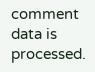comment data is processed.